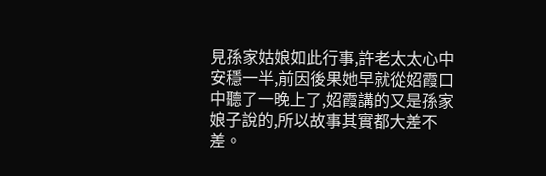見孫家姑娘如此行事,許老太太心中安穩一半,前因後果她早就從妱霞口中聽了一晚上了,妱霞講的又是孫家娘子說的,所以故事其實都大差不差。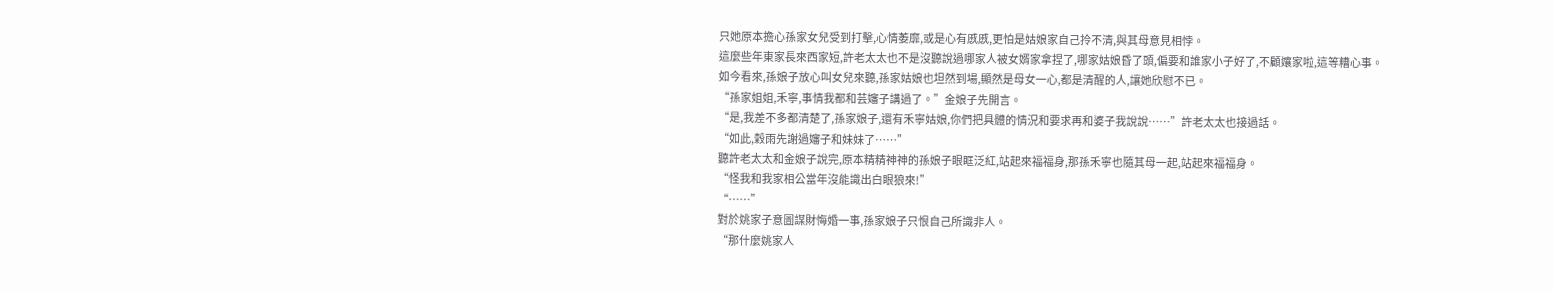只她原本擔心孫家女兒受到打擊,心情萎靡,或是心有慼慼,更怕是姑娘家自己拎不清,與其母意見相悖。
這麼些年東家長來西家短,許老太太也不是沒聽說過哪家人被女婿家拿捏了,哪家姑娘昏了頭,偏要和誰家小子好了,不顧孃家啦,這等糟心事。
如今看來,孫娘子放心叫女兒來聽,孫家姑娘也坦然到場,顯然是母女一心,都是清醒的人,讓她欣慰不已。
“孫家姐姐,禾寧,事情我都和芸嬸子講過了。”金娘子先開言。
“是,我差不多都清楚了,孫家娘子,還有禾寧姑娘,你們把具體的情況和要求再和婆子我說說……”許老太太也接過話。
“如此,穀雨先謝過嬸子和妹妹了……”
聽許老太太和金娘子說完,原本精精神神的孫娘子眼眶泛紅,站起來福福身,那孫禾寧也隨其母一起,站起來福福身。
“怪我和我家相公當年沒能識出白眼狼來!”
“……”
對於姚家子意圖謀財悔婚一事,孫家娘子只恨自己所識非人。
“那什麼姚家人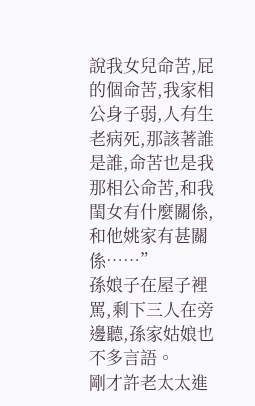說我女兒命苦,屁的個命苦,我家相公身子弱,人有生老病死,那該著誰是誰,命苦也是我那相公命苦,和我閨女有什麼關係,和他姚家有甚關係……”
孫娘子在屋子裡罵,剩下三人在旁邊聽,孫家姑娘也不多言語。
剛才許老太太進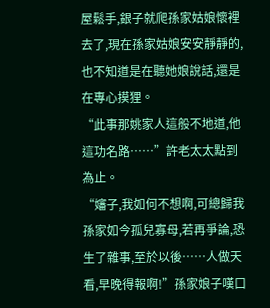屋鬆手,銀子就爬孫家姑娘懷裡去了,現在孫家姑娘安安靜靜的,也不知道是在聽她娘說話,還是在專心摸狸。
“此事那姚家人這般不地道,他這功名路……”許老太太點到為止。
“嬸子,我如何不想啊,可總歸我孫家如今孤兒寡母,若再爭論,恐生了雜事,至於以後……人做天看,早晚得報啊!”孫家娘子嘆口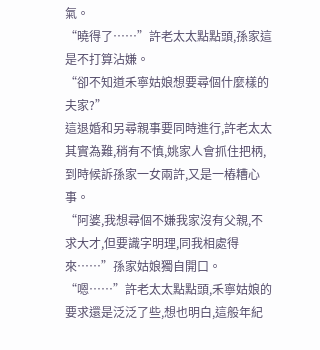氣。
“曉得了……”許老太太點點頭,孫家這是不打算沾嫌。
“卻不知道禾寧姑娘想要尋個什麼樣的夫家?”
這退婚和另尋親事要同時進行,許老太太其實為難,稍有不慎,姚家人會抓住把柄,到時候訴孫家一女兩許,又是一樁糟心事。
“阿婆,我想尋個不嫌我家沒有父親,不求大才,但要識字明理,同我相處得來……”孫家姑娘獨自開口。
“嗯……”許老太太點點頭,禾寧姑娘的要求還是泛泛了些,想也明白,這般年紀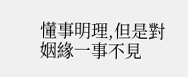懂事明理,但是對姻緣一事不見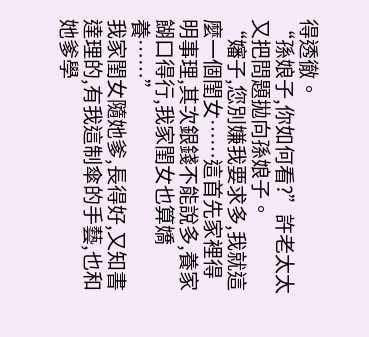得透徹。
“孫娘子,你如何看?”許老太太又把問題拋向孫娘子。
“嬸子,您別嫌我要求多,我就這麼一個閨女……這首先家裡得明事理,其次銀錢不能說多,養家餬口得行,我家閨女也算嬌養……”
我家閨女隨她爹,長得好,又知書達理的,有我這制傘的手藝,也和她爹學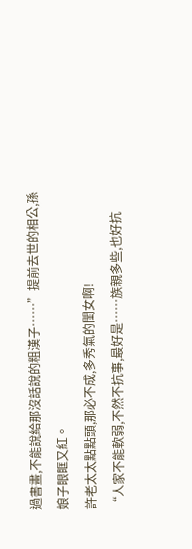過書畫,不能說給那沒話說的粗漢子……”提前去世的相公,孫娘子眼眶又紅。
許老太太點點頭,那必不成,多秀氣的閨女啊!
“人家不能軟弱,不然不抗事,最好是……族親多些,也好抗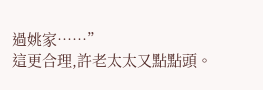過姚家……”
這更合理,許老太太又點點頭。